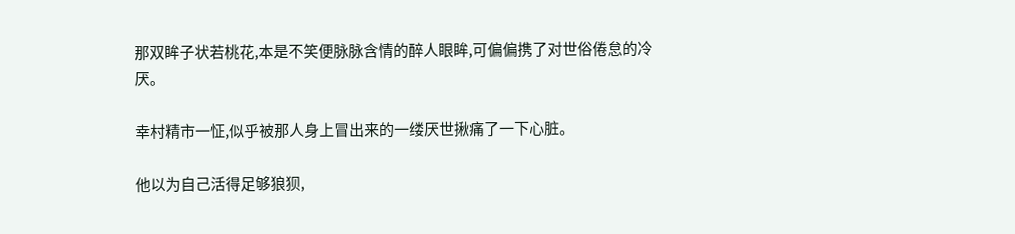那双眸子状若桃花,本是不笑便脉脉含情的醉人眼眸,可偏偏携了对世俗倦怠的冷厌。

幸村精市一怔,似乎被那人身上冒出来的一缕厌世揪痛了一下心脏。

他以为自己活得足够狼狈,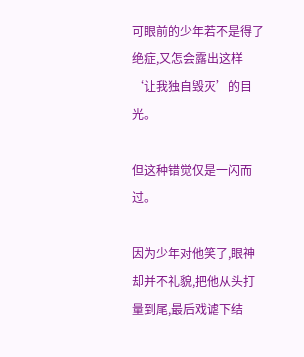可眼前的少年若不是得了绝症,又怎会露出这样‘让我独自毁灭’的目光。

但这种错觉仅是一闪而过。

因为少年对他笑了,眼神却并不礼貌,把他从头打量到尾,最后戏谑下结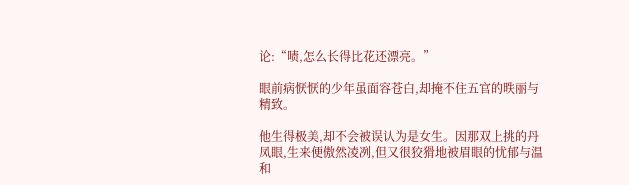论:“啧,怎么长得比花还漂亮。”

眼前病恹恹的少年虽面容苍白,却掩不住五官的昳丽与精致。

他生得极美,却不会被误认为是女生。因那双上挑的丹凤眼,生来便傲然凌冽,但又很狡猾地被眉眼的忧郁与温和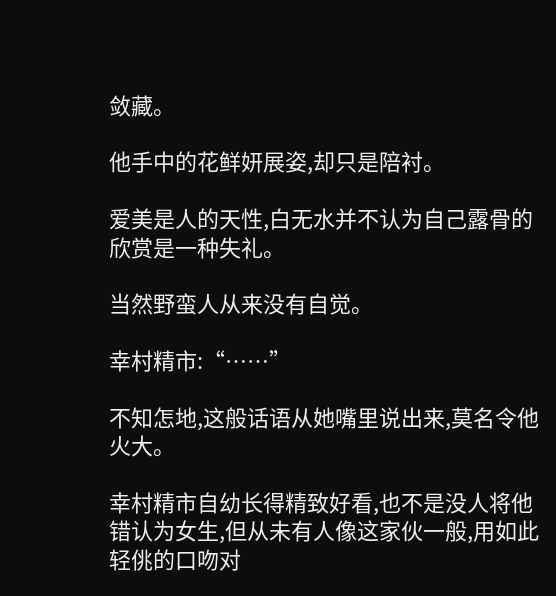敛藏。

他手中的花鲜妍展姿,却只是陪衬。

爱美是人的天性,白无水并不认为自己露骨的欣赏是一种失礼。

当然野蛮人从来没有自觉。

幸村精市:“……”

不知怎地,这般话语从她嘴里说出来,莫名令他火大。

幸村精市自幼长得精致好看,也不是没人将他错认为女生,但从未有人像这家伙一般,用如此轻佻的口吻对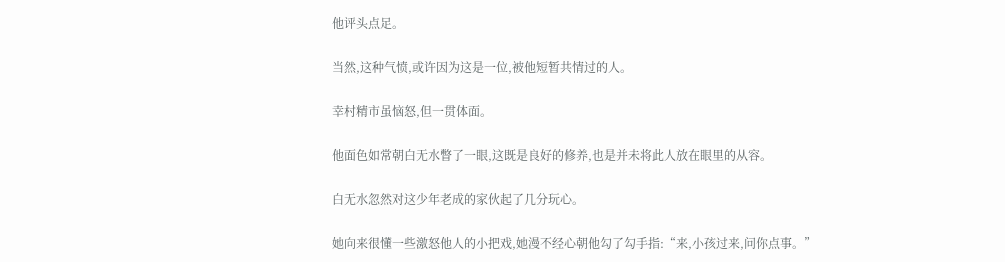他评头点足。

当然,这种气愤,或许因为这是一位,被他短暂共情过的人。

幸村精市虽恼怒,但一贯体面。

他面色如常朝白无水瞥了一眼,这既是良好的修养,也是并未将此人放在眼里的从容。

白无水忽然对这少年老成的家伙起了几分玩心。

她向来很懂一些激怒他人的小把戏,她漫不经心朝他勾了勾手指:“来,小孩过来,问你点事。”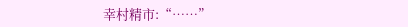幸村精市:“……”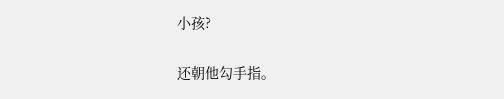小孩?

还朝他勾手指。